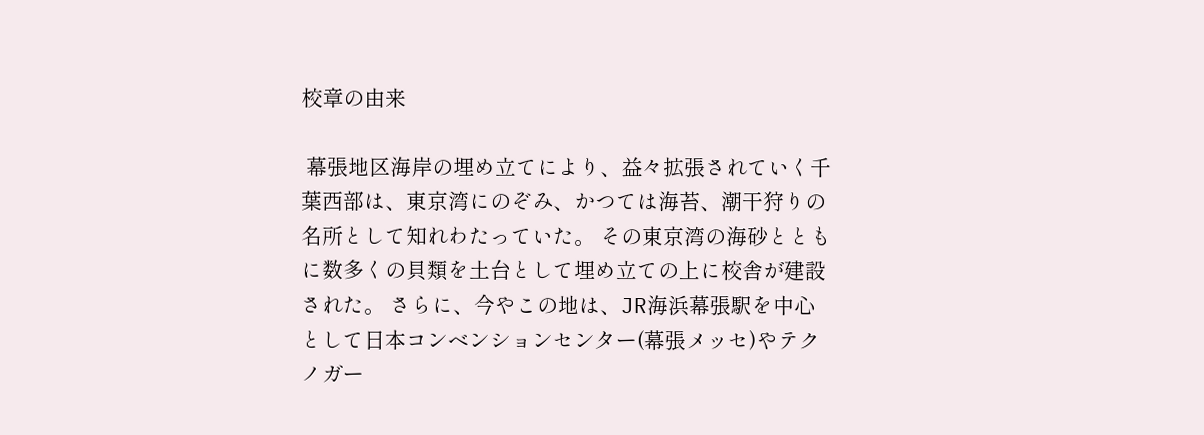校章の由来

 幕張地区海岸の埋め立てにより、益々拡張されていく千葉西部は、東京湾にのぞみ、かつては海苔、潮干狩りの名所として知れわたっていた。 その東京湾の海砂とともに数多くの貝類を土台として埋め立ての上に校舎が建設された。 さらに、今やこの地は、JR海浜幕張駅を中心として日本コンベンションセンター(幕張メッセ)やテクノガー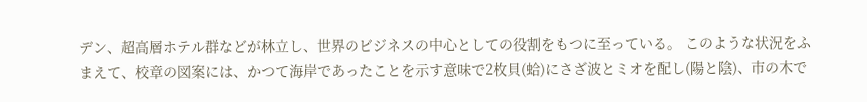デン、超高層ホテル群などが林立し、世界のビジネスの中心としての役割をもつに至っている。 このような状況をふまえて、校章の図案には、かつて海岸であったことを示す意味で2枚貝(蛤)にさざ波とミオを配し(陽と陰)、市の木で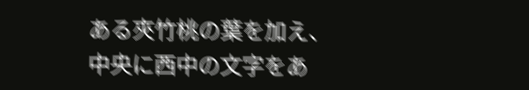ある夾竹桃の葉を加え、中央に西中の文字をあ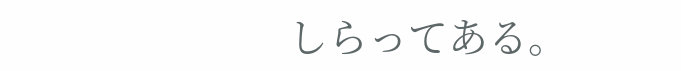しらってある。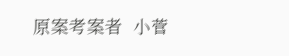原案考案者  小菅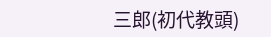三郎(初代教頭)